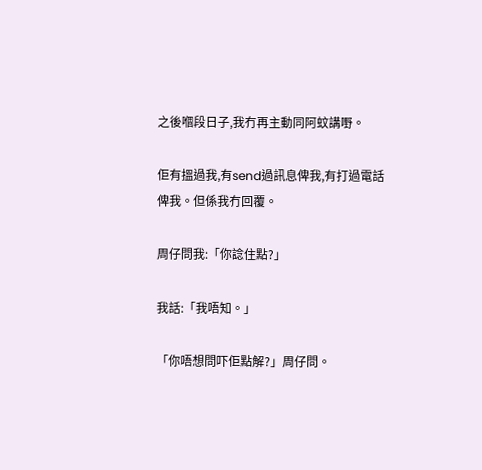之後嗰段日子,我冇再主動同阿蚊講嘢。

佢有搵過我,有send過訊息俾我,有打過電話俾我。但係我冇回覆。

周仔問我:「你諗住點?」

我話:「我唔知。」

「你唔想問吓佢點解?」周仔問。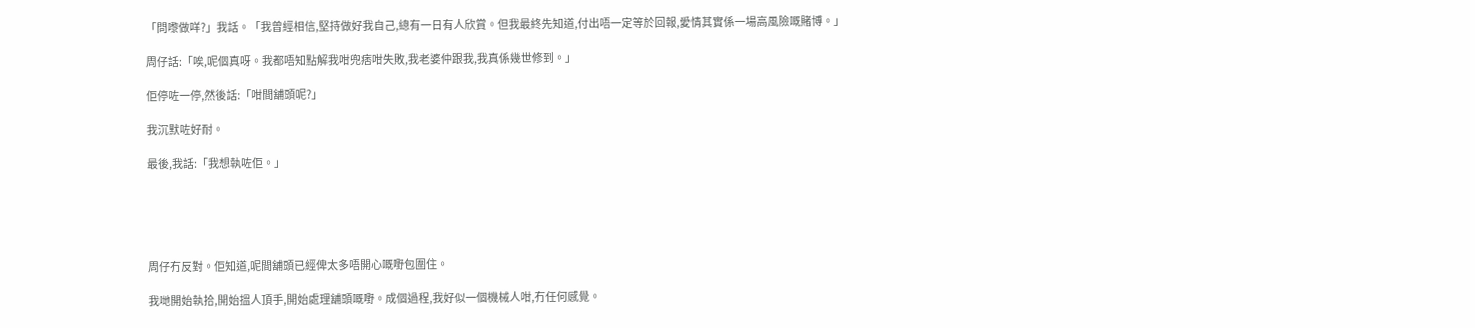「問嚟做咩?」我話。「我曾經相信,堅持做好我自己,總有一日有人欣賞。但我最終先知道,付出唔一定等於回報,愛情其實係一場高風險嘅賭博。」

周仔話:「唉,呢個真呀。我都唔知點解我咁兜痞咁失敗,我老婆仲跟我,我真係幾世修到。」

佢停咗一停,然後話:「咁間舖頭呢?」

我沉默咗好耐。

最後,我話:「我想執咗佢。」





周仔冇反對。佢知道,呢間舖頭已經俾太多唔開心嘅嘢包圍住。

我哋開始執拾,開始搵人頂手,開始處理舖頭嘅嘢。成個過程,我好似一個機械人咁,冇任何感覺。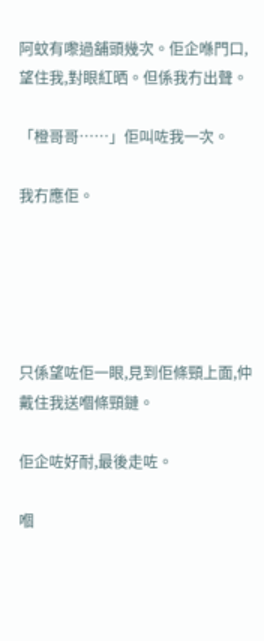阿蚊有嚟過舖頭幾次。佢企喺門口,望住我,對眼紅晒。但係我冇出聲。

「橙哥哥……」佢叫咗我一次。

我冇應佢。





只係望咗佢一眼,見到佢條頸上面,仲戴住我送嗰條頸鏈。

佢企咗好耐,最後走咗。

嗰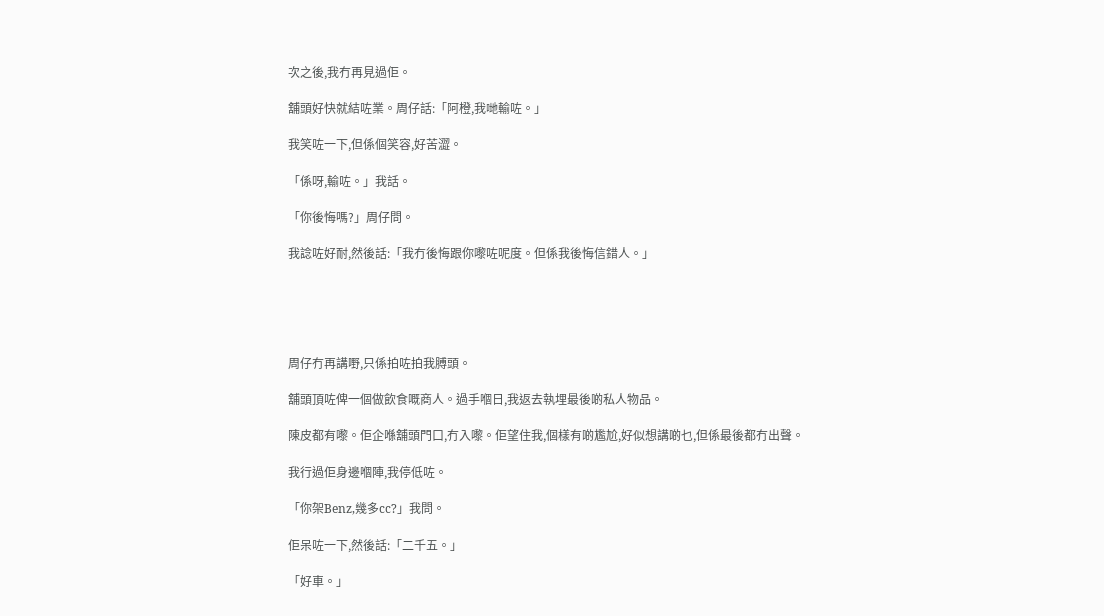次之後,我冇再見過佢。

舖頭好快就結咗業。周仔話:「阿橙,我哋輸咗。」

我笑咗一下,但係個笑容,好苦澀。

「係呀,輸咗。」我話。

「你後悔嗎?」周仔問。

我諗咗好耐,然後話:「我冇後悔跟你嚟咗呢度。但係我後悔信錯人。」





周仔冇再講嘢,只係拍咗拍我膊頭。

舖頭頂咗俾一個做飲食嘅商人。過手嗰日,我返去執埋最後啲私人物品。

陳皮都有嚟。佢企喺舖頭門口,冇入嚟。佢望住我,個樣有啲尷尬,好似想講啲乜,但係最後都冇出聲。

我行過佢身邊嗰陣,我停低咗。

「你架Benz,幾多cc?」我問。

佢呆咗一下,然後話:「二千五。」

「好車。」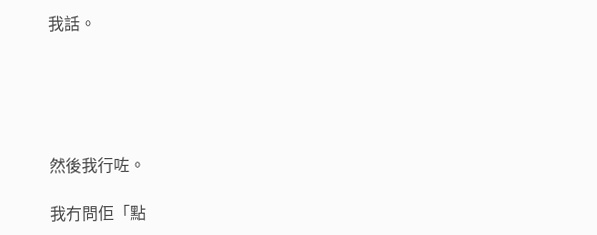我話。





然後我行咗。

我冇問佢「點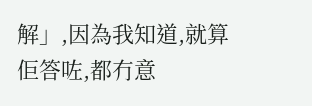解」,因為我知道,就算佢答咗,都冇意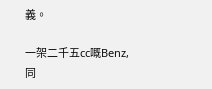義。

一架二千五cc嘅Benz,同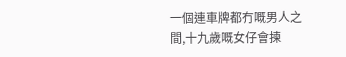一個連車牌都冇嘅男人之間,十九歲嘅女仔會揀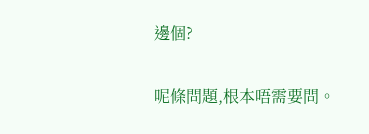邊個?

呢條問題,根本唔需要問。